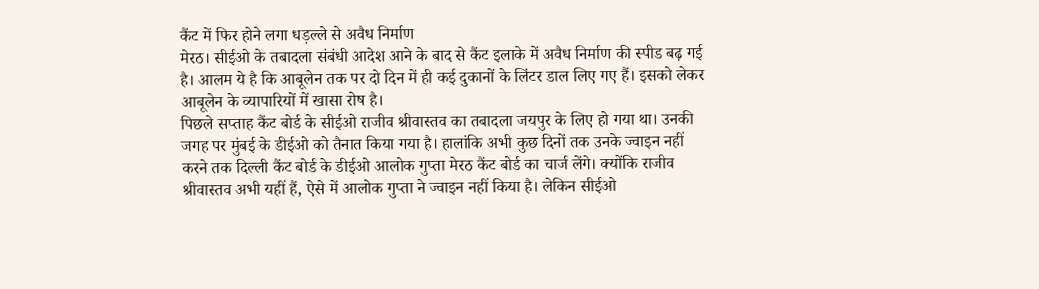कैंट में फिर होने लगा धड़ल्ले से अवैध निर्माण
मेरठ। सीईओ के तबादला संबंधी आदेश आने के बाद से कैंट इलाके में अवैध निर्माण की स्पीड बढ़ गई है। आलम ये है कि आबूलेन तक पर दो दिन में ही कई दुकानों के लिंटर डाल लिए गए हैं। इसको लेकर आबूलेन के व्यापारियों में खासा रोष है।
पिछले सप्ताह कैंट बोर्ड के सीईओ राजीव श्रीवास्तव का तबादला जयपुर के लिए हो गया था। उनकी जगह पर मुंबई के डीईओ को तैनात किया गया है। हालांकि अभी कुछ दिनों तक उनके ज्वाइन नहीं करने तक दिल्ली कैंट बोर्ड के डीईओ आलोक गुप्ता मेरठ कैंट बोर्ड का चार्ज लेंगे। क्योंकि राजीव श्रीवास्तव अभी यहीं हैं, ऐसे में आलोक गुप्ता ने ज्वाइन नहीं किया है। लेकिन सीईओ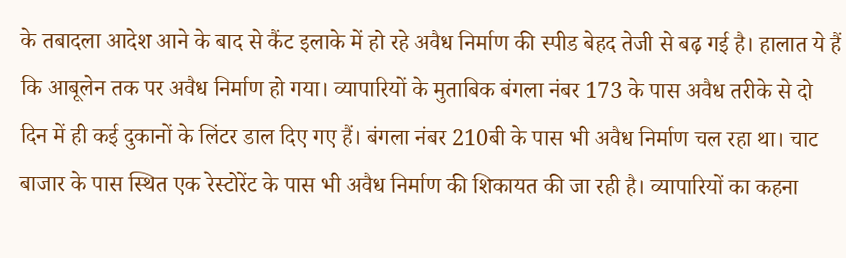के तबादला आदेश आने के बाद से कैंट इलाके में हो रहे अवैध निर्माण की स्पीड बेहद तेजी से बढ़ गई है। हालात ये हैं कि आबूलेन तक पर अवैध निर्माण हो गया। व्यापारियों के मुताबिक बंगला नंबर 173 के पास अवैध तरीके से दो दिन में ही कई दुकानों के लिंटर डाल दिए गए हैं। बंगला नंबर 210बी के पास भी अवैध निर्माण चल रहा था। चाट बाजार के पास स्थित एक रेस्टोरेंट के पास भी अवैध निर्माण की शिकायत की जा रही है। व्यापारियों का कहना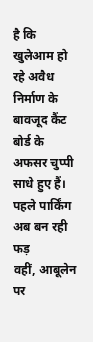है कि खुलेआम हो रहे अवैध निर्माण के बावजूद कैंट बोर्ड के अफसर चुप्पी साधे हुए हैं।
पहले पार्किंग अब बन रही फड़
वहीं, आबूलेन पर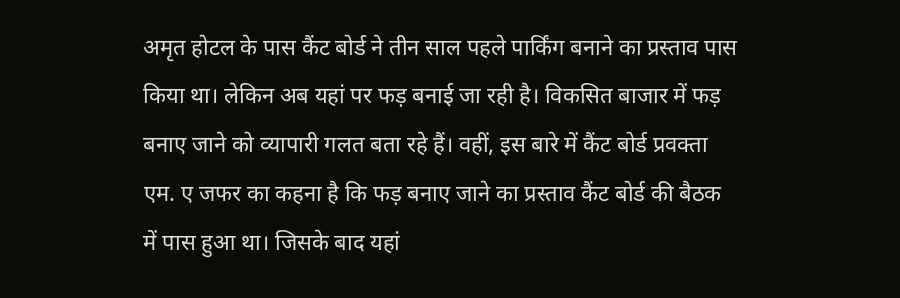अमृत होटल के पास कैंट बोर्ड ने तीन साल पहले पार्किंग बनाने का प्रस्ताव पास किया था। लेकिन अब यहां पर फड़ बनाई जा रही है। विकसित बाजार में फड़ बनाए जाने को व्यापारी गलत बता रहे हैं। वहीं, इस बारे में कैंट बोर्ड प्रवक्ता एम. ए जफर का कहना है कि फड़ बनाए जाने का प्रस्ताव कैंट बोर्ड की बैठक में पास हुआ था। जिसके बाद यहां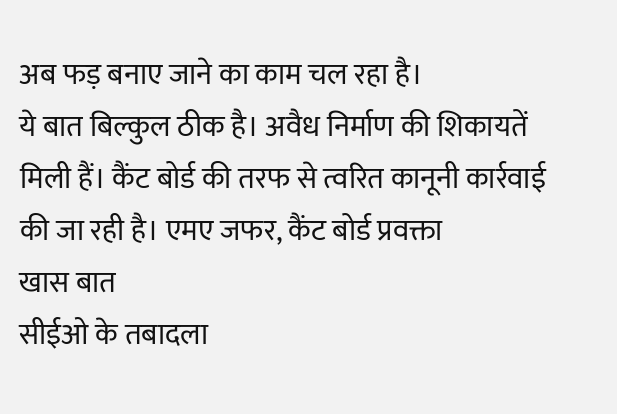अब फड़ बनाए जाने का काम चल रहा है।
ये बात बिल्कुल ठीक है। अवैध निर्माण की शिकायतें मिली हैं। कैंट बोर्ड की तरफ से त्वरित कानूनी कार्रवाई की जा रही है। एमए जफर, कैंट बोर्ड प्रवक्ता
खास बात
सीईओ के तबादला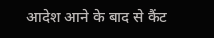आदेश आने के बाद से कैंट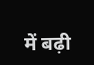में बढ़ी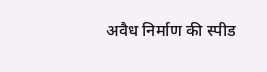अवैध निर्माण की स्पीड